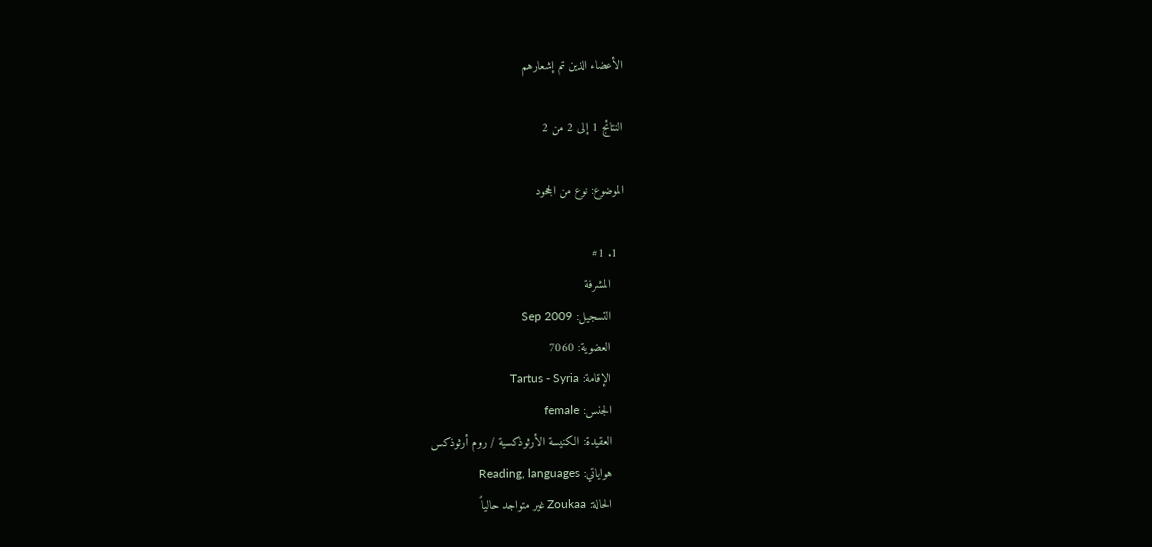الأعضاء الذين تم إشعارهم

النتائج 1 إلى 2 من 2

الموضوع: نوع من الجحود

  1. #1
    المشرفة
    التسجيل: Sep 2009
    العضوية: 7060
    الإقامة: Tartus - Syria
    الجنس: female
    العقيدة: الكنيسة الأرثوذكسية / روم أرثوذكس
    هواياتي: Reading, languages
    الحالة: Zoukaa غير متواجد حالياً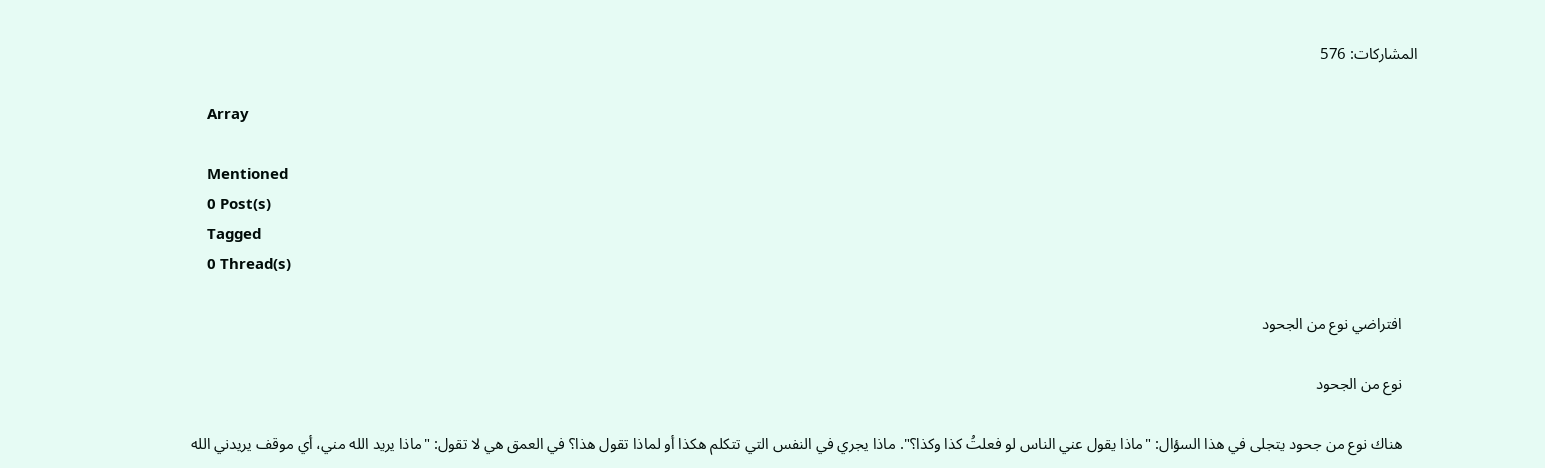المشاركات: 576

    Array

    Mentioned
    0 Post(s)
    Tagged
    0 Thread(s)

    افتراضي نوع من الجحود

    نوع من الجحود

    هناك نوع من جحود يتجلى في هذا السؤال: "ماذا يقول عني الناس لو فعلتُ كذا وكذا؟". ماذا يجري في النفس التي تتكلم هكذا أو لماذا تقول هذا؟ في العمق هي لا تقول: "ماذا يريد الله مني، أي موقف يريدني الله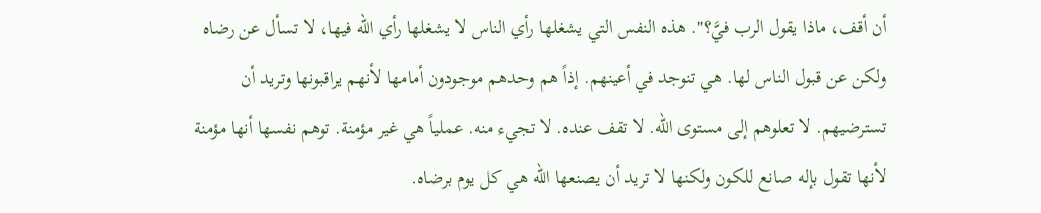أن أقف، ماذا يقول الرب فيَّ؟". هذه النفس التي يشغلها رأي الناس لا يشغلها رأي الله فيها، لا تسأل عن رضاه ولكن عن قبول الناس لها. هي تنوجد في أعينهم. إذاً هم وحدهم موجودون أمامها لأنهم يراقبونها وتريد أن تسترضيهم. لا تعلوهم إلى مستوى الله. لا تقف عنده. لا تجيء منه. عملياً هي غير مؤمنة. توهم نفسها أنها مؤمنة لأنها تقول بإله صانع للكون ولكنها لا تريد أن يصنعها الله هي كل يوم برضاه.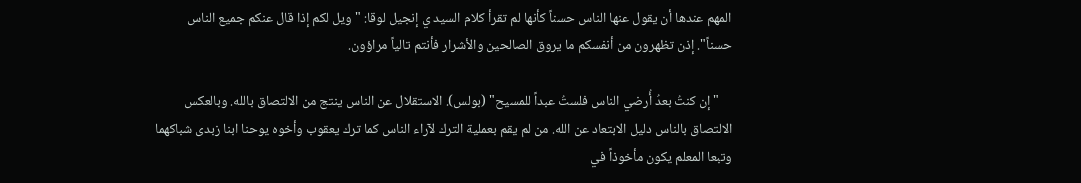المهم عندها أن يقول عنها الناس حسناً كأنها لم تقرأ كلام السيد ي إنجيل لوقا: "ويل لكم إذا قال عنكم جميع الناس حسناً". إذن تظهرون من أنفسكم ما يروق الصالحين والأشرار فأنتم تالياً مراؤون.

    "إن كنتُ بعدُ أُرضي الناس فلستُ عبداً للمسيح" (بولس). الاستقلال عن الناس ينتج من الالتصاق بالله. وبالعكس الالتصاق بالناس دليل الابتعاد عن الله. من لم يقم بعملية الترك لآراء الناس كما ترك يعقوب وأخوه يوحنا ابنا زبدى شباكهما وتبعا المعلم يكون مأخوذاً في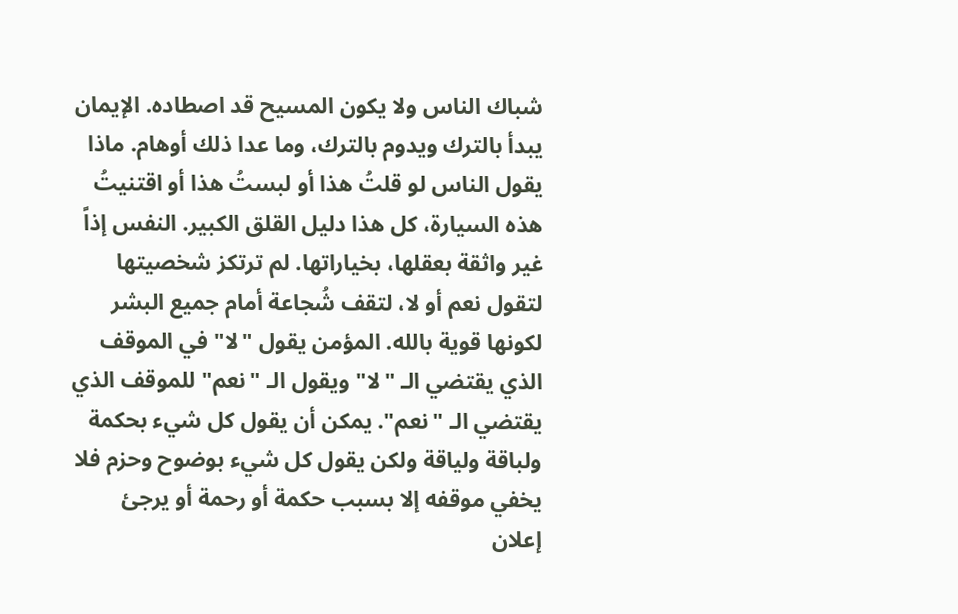شباك الناس ولا يكون المسيح قد اصطاده. الإيمان يبدأ بالترك ويدوم بالترك، وما عدا ذلك أوهام. ماذا يقول الناس لو قلتُ هذا أو لبستُ هذا أو اقتنيتُ هذه السيارة، كل هذا دليل القلق الكبير. النفس إذاً غير واثقة بعقلها، بخياراتها. لم ترتكز شخصيتها لتقول نعم أو لا، لتقف شُجاعة أمام جميع البشر لكونها قوية بالله. المؤمن يقول "لا" في الموقف الذي يقتضي الـ "لا" ويقول الـ "نعم" للموقف الذي يقتضي الـ "نعم". يمكن أن يقول كل شيء بحكمة ولباقة ولياقة ولكن يقول كل شيء بوضوح وحزم فلا يخفي موقفه إلا بسبب حكمة أو رحمة أو يرجئ إعلان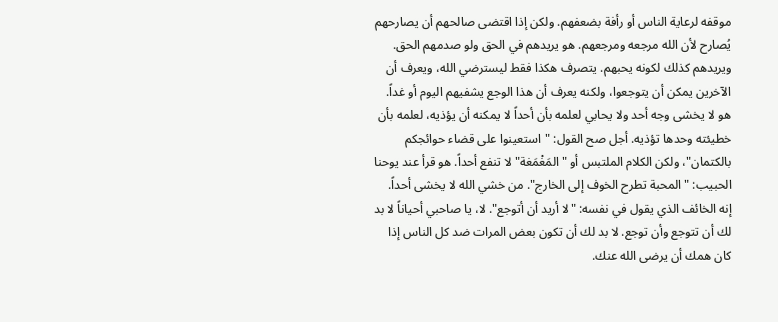موقفه لرعاية الناس أو رأفة بضعفهم. ولكن إذا اقتضى صالحهم أن يصارحهم يُصارح لأن الله مرجعه ومرجعهم. هو يريدهم في الحق ولو صدمهم الحق. ويريدهم كذلك لكونه يحبهم. يتصرف هكذا فقط ليسترضي الله، ويعرف أن الآخرين يمكن أن يتوجعوا، ولكنه يعرف أن هذا الوجع يشفيهم اليوم أو غداً. هو لا يخشى وجه أحد ولا يحابي لعلمه بأن أحداً لا يمكنه أن يؤذيه، لعلمه بأن خطيئته وحدها تؤذيه. أجل صح القول: "استعينوا على قضاء حوائجكم بالكتمان"، ولكن الكلام الملتبس أو "المَغْمَغة" لا تنفع أحداً. هو قرأ عند يوحنا الحبيب: "المحبة تطرح الخوف إلى الخارج". من خشي الله لا يخشى أحداً. إنه الخائف الذي يقول في نفسه: "لا أريد أن أتوجع". لا، يا صاحبي أحياناً لا بد لك أن تتوجع وأن توجع. لا بد لك أن تكون بعض المرات ضد كل الناس إذا كان همك أن يرضى الله عنك.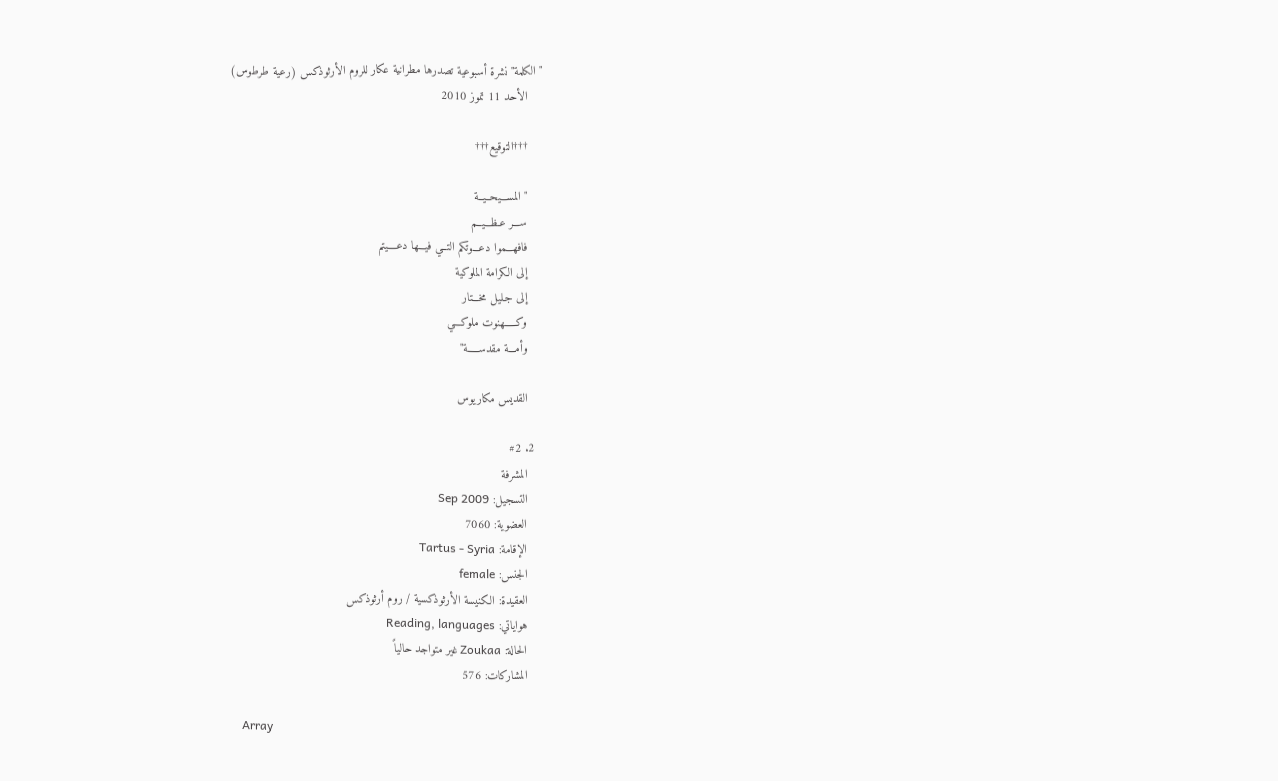"الكلمة" نشرة أسبوعية تصدرها مطرانية عكار للروم الأرثوذكس (رعية طرطوس)
    الأحد 11 تموز 2010

    †††التوقيع†††

    "المســـيحــيــة
    ســـر عـظـــيــم
    فافهـــموا دعـــوتكم التــي فيـــها دعــــيتم
    إلى الكرامة الملوكية
    إلى جـليل مخـــتار
    وكـــــهنوت ملوكـــي
    وأمـــة مقدســـــة"

    القديس مكاريوس

  2. #2
    المشرفة
    التسجيل: Sep 2009
    العضوية: 7060
    الإقامة: Tartus - Syria
    الجنس: female
    العقيدة: الكنيسة الأرثوذكسية / روم أرثوذكس
    هواياتي: Reading, languages
    الحالة: Zoukaa غير متواجد حالياً
    المشاركات: 576

    Array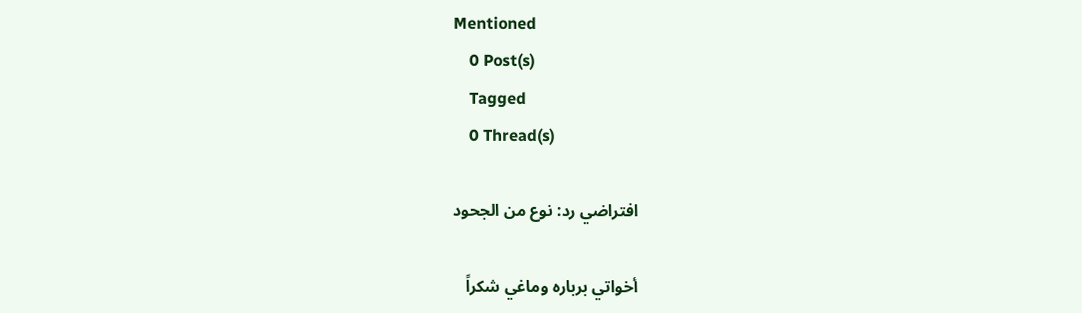Mentioned
    0 Post(s)
    Tagged
    0 Thread(s)

    افتراضي رد: نوع من الجحود

    أخواتي برباره وماغي شكراً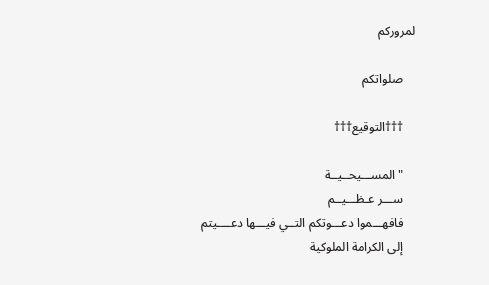لمروركم

    صلواتكم

    †††التوقيع†††

    "المســـيحــيــة
    ســـر عـظـــيــم
    فافهـــموا دعـــوتكم التــي فيـــها دعــــيتم
    إلى الكرامة الملوكية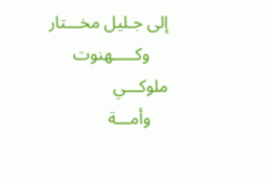إلى جـليل مخـــتار
    وكـــــهنوت ملوكـــي
    وأمـــة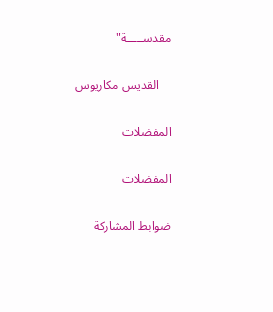مقدســـــة"

    القديس مكاريوس

المفضلات

المفضلات

ضوابط المشاركة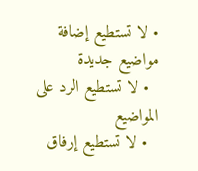• لا تستطيع إضافة مواضيع جديدة
  • لا تستطيع الرد على المواضيع
  • لا تستطيع إرفاق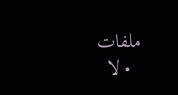ملفات
  • لا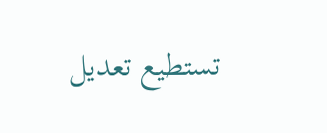تستطيع تعديل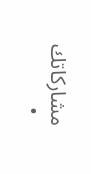مشاركاتك
  •